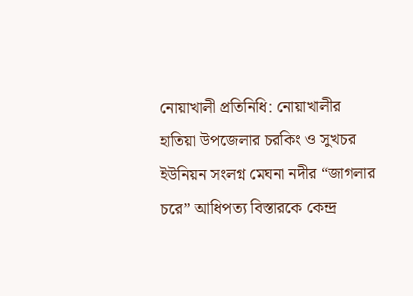নোয়াখালী প্রতিনিধি: নোয়াখালীর হাতিয়া উপজেলার চরকিং ও সুখচর ইউনিয়ন সংলগ্ন মেঘনা নদীর “জাগলার চরে” আধিপত্য বিস্তারকে কেন্দ্র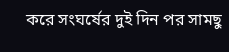করে সংঘর্ষের দুই দিন পর সামছু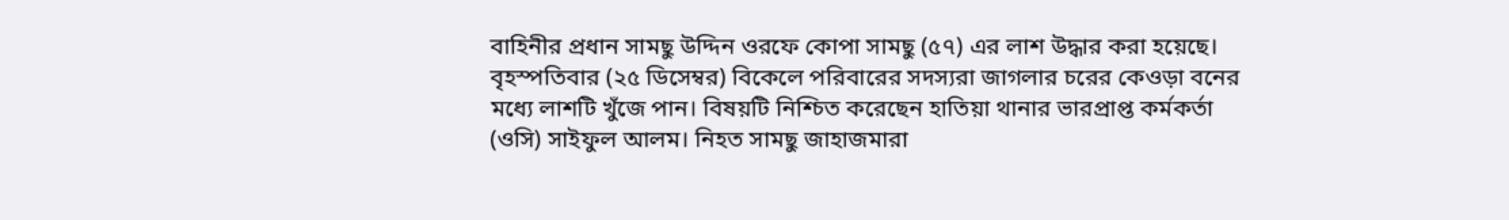বাহিনীর প্রধান সামছু উদ্দিন ওরফে কোপা সামছু (৫৭) এর লাশ উদ্ধার করা হয়েছে।
বৃহস্পতিবার (২৫ ডিসেম্বর) বিকেলে পরিবারের সদস্যরা জাগলার চরের কেওড়া বনের মধ্যে লাশটি খুঁজে পান। বিষয়টি নিশ্চিত করেছেন হাতিয়া থানার ভারপ্রাপ্ত কর্মকর্তা (ওসি) সাইফুল আলম। নিহত সামছু জাহাজমারা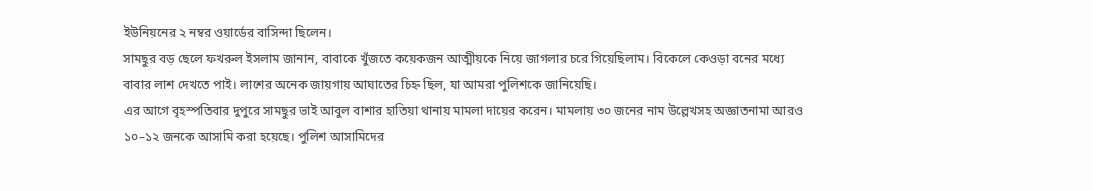ইউনিয়নের ২ নম্বর ওয়ার্ডের বাসিন্দা ছিলেন।
সামছুর বড় ছেলে ফখরুল ইসলাম জানান, বাবাকে খুঁজতে কয়েকজন আত্মীয়কে নিয়ে জাগলার চরে গিয়েছিলাম। বিকেলে কেওড়া বনের মধ্যে বাবার লাশ দেখতে পাই। লাশের অনেক জায়গায় আঘাতের চিহ্ন ছিল, যা আমরা পুলিশকে জানিয়েছি।
এর আগে বৃহস্পতিবার দুপুরে সামছুর ভাই আবুল বাশার হাতিয়া থানায় মামলা দায়ের করেন। মামলায় ৩০ জনের নাম উল্লেখসহ অজ্ঞাতনামা আরও ১০–১২ জনকে আসামি করা হয়েছে। পুলিশ আসামিদের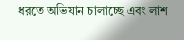ধরতে অভিযান চালাচ্ছে এবং লাশ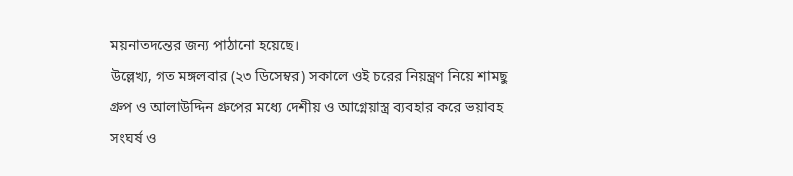ময়নাতদন্তের জন্য পাঠানো হয়েছে।
উল্লেখ্য, গত মঙ্গলবার (২৩ ডিসেম্বর) সকালে ওই চরের নিয়ন্ত্রণ নিয়ে শামছু গ্রুপ ও আলাউদ্দিন গ্রুপের মধ্যে দেশীয় ও আগ্নেয়াস্ত্র ব্যবহার করে ভয়াবহ সংঘর্ষ ও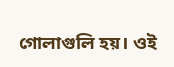গোলাগুলি হয়। ওই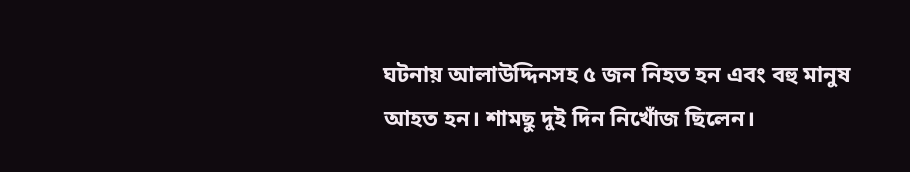ঘটনায় আলাউদ্দিনসহ ৫ জন নিহত হন এবং বহু মানুষ আহত হন। শামছু দুই দিন নিখোঁজ ছিলেন।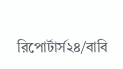রিপোর্টার্স২৪/বাবি